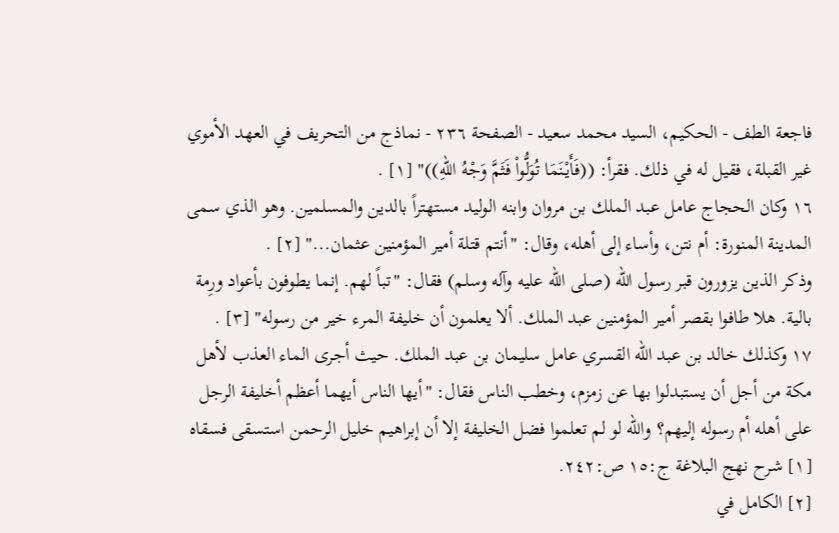فاجعة الطف - الحكيم، السيد محمد سعيد - الصفحة ٢٣٦ - نماذج من التحريف في العهد الأموي
غير القبلة، فقيل له في ذلك. فقرأ: ((فَأَيْنَمَا تُوَلُّواْ فَثَمَّ وَجْهُ اللهِ))" [١] .
١٦ وكان الحجاج عامل عبد الملك بن مروان وابنه الوليد مستهتراً بالدين والمسلمين. وهو الذي سمى المدينة المنورة: أم نتن، وأساء إلى أهله، وقال: "أنتم قتلة أمير المؤمنين عثمان..." [٢] .
وذكر الذين يزورون قبر رسول الله (صلى الله عليه وآله وسلم) فقال: "تباً لهم. إنما يطوفون بأعواد ورِمة بالية. هلا طافوا بقصر أمير المؤمنين عبد الملك. ألا يعلمون أن خليفة المرء خير من رسوله" [٣] .
١٧ وكذلك خالد بن عبد الله القسري عامل سليمان بن عبد الملك. حيث أجرى الماء العذب لأهل مكة من أجل أن يستبدلوا بها عن زمزم، وخطب الناس فقال: "أيها الناس أيهما أعظم أخليفة الرجل على أهله أم رسوله إليهم؟ والله لو لم تعلموا فضل الخليفة إلا أن إبراهيم خليل الرحمن استسقى فسقاه
[١] شرح نهج البلاغة ج:١٥ ص:٢٤٢.
[٢] الكامل في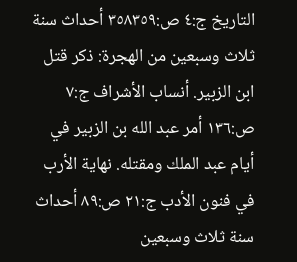التاريخ ج:٤ ص:٣٥٨٣٥٩ أحداث سنة ثلاث وسبعين من الهجرة: ذكر قتل ابن الزبير. أنساب الأشراف ج:٧ ص:١٣٦ أمر عبد الله بن الزبير في أيام عبد الملك ومقتله. نهاية الأرب في فنون الأدب ج:٢١ ص:٨٩ أحداث سنة ثلاث وسبعين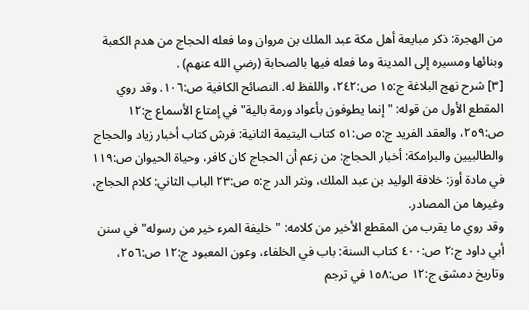من الهجرة: ذكر مبايعة أهل مكة عبد الملك بن مروان وما فعله الحجاج من هدم الكعبة وبنائها ومسيره إلى المدينة وما فعله فيها بالصحابة (رضي الله عنهم) .
[٣] شرح نهج البلاغة ج:١٥ ص:٢٤٢، واللفظ له. النصائح الكافية ص:١٠٦. وقد روي المقطع الأول من قوله: "إنما يطوفون بأعواد ورمة بالية" في إمتاع الأسماع ج:١٢ ص:٢٥٩، والعقد الفريد ج:٥ ص:٥١ كتاب اليتيمة الثانية: فرش كتاب أخبار زياد والحجاج والطالبيين والبرامكة: أخبار الحجاج: من زعم أن الحجاج كان كافر، وحياة الحيوان ص:١١٩ في مادة أوز: خلافة الوليد بن عبد الملك، ونثر الدر ج:٥ ص:٢٣ الباب الثاني: كلام الحجاج، وغيرها من المصادر.
وقد روي ما يقرب من المقطع الأخير من كلامه: "خليفة المرء خير من رسوله" في سنن أبي داود ج:٢ ص:٤٠٠ كتاب السنة: باب في الخلفاء، وعون المعبود ج:١٢ ص:٢٥٦، وتاريخ دمشق ج:١٢ ص:١٥٨ في ترجم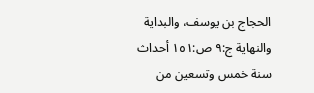الحجاج بن يوسف، والبداية والنهاية ج:٩ ص:١٥١ أحداث سنة خمس وتسعين من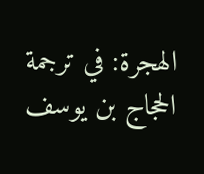الهجرة: في ترجمة الحجاج بن يوسف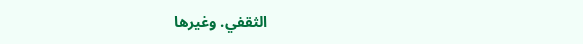الثقفي. وغيرها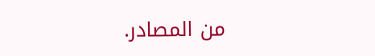من المصادر.